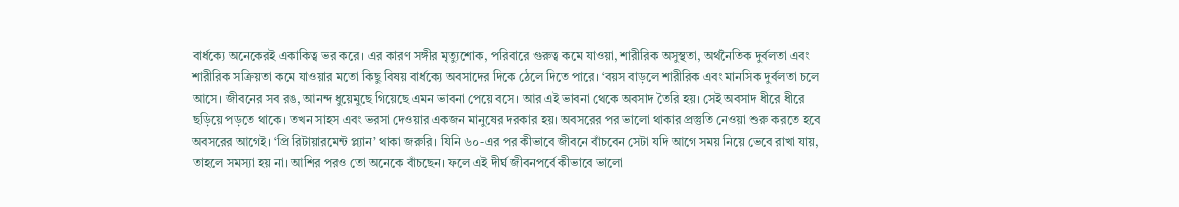বার্ধক্যে অনেকেরই একাকিত্ব ভর করে। এর কারণ সঙ্গীর মৃত্যুশোক, পরিবারে গুরুত্ব কমে যাওয়া, শারীরিক অসুস্থতা, অর্থনৈতিক দুর্বলতা এবং শারীরিক সক্রিয়তা কমে যাওয়ার মতো কিছু বিষয় বার্ধক্যে অবসাদের দিকে ঠেলে দিতে পারে। ‘বয়স বাড়লে শারীরিক এবং মানসিক দুর্বলতা চলে আসে। জীবনের সব রঙ, আনন্দ ধুয়েমুছে গিয়েছে এমন ভাবনা পেয়ে বসে। আর এই ভাবনা থেকে অবসাদ তৈরি হয়। সেই অবসাদ ধীরে ধীরে ছড়িয়ে পড়তে থাকে। তখন সাহস এবং ভরসা দেওয়ার একজন মানুষের দরকার হয়। অবসরের পর ভালো থাকার প্রস্তুতি নেওয়া শুরু করতে হবে অবসরের আগেই। ‘প্রি রিটায়ারমেন্ট প্ল্যান’ থাকা জরুরি। যিনি ৬০-এর পর কীভাবে জীবনে বাঁচবেন সেটা যদি আগে সময় নিয়ে ভেবে রাখা যায়, তাহলে সমস্যা হয় না। আশির পরও তো অনেকে বাঁচছেন। ফলে এই দীর্ঘ জীবনপর্বে কীভাবে ভালো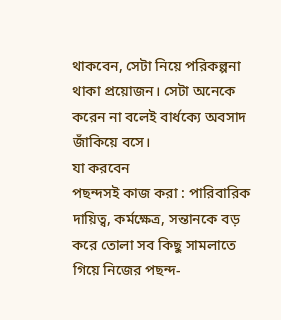থাকবেন, সেটা নিয়ে পরিকল্পনা থাকা প্রয়োজন। সেটা অনেকে করেন না বলেই বার্ধক্যে অবসাদ জাঁকিয়ে বসে।
যা করবেন
পছন্দসই কাজ করা : পারিবারিক দায়িত্ব, কর্মক্ষেত্র, সন্তানকে বড় করে তোলা সব কিছু সামলাতে গিয়ে নিজের পছন্দ-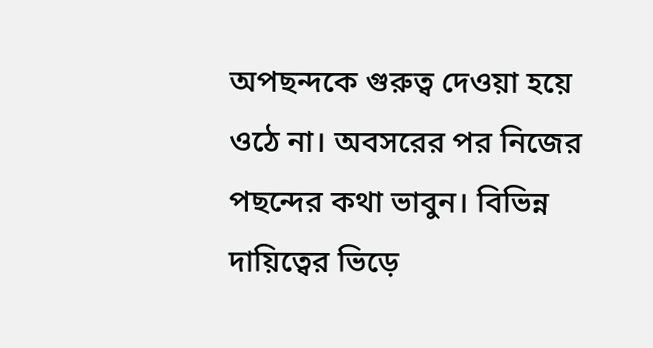অপছন্দকে গুরুত্ব দেওয়া হয়ে ওঠে না। অবসরের পর নিজের পছন্দের কথা ভাবুন। বিভিন্ন দায়িত্বের ভিড়ে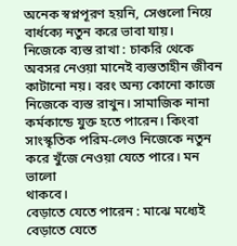অনেক স্বপ্নপূরণ হয়নি, সেগুলো নিয়ে বার্ধক্যে নতুন করে ভাবা যায়।
নিজেকে ব্যস্ত রাখা : চাকরি থেকে অবসর নেওয়া মানেই ব্যস্ততাহীন জীবন কাটানো নয়। বরং অন্য কোনো কাজে নিজেকে ব্যস্ত রাখুন। সামাজিক নানা কর্মকান্ডে যুক্ত হতে পারেন। কিংবা সাংস্কৃতিক পরিম-লেও নিজেকে নতুন করে খুঁজে নেওয়া যেতে পারে। মন ভালো
থাকবে।
বেড়াতে যেতে পারেন : মাঝে মধ্যেই বেড়াতে যেতে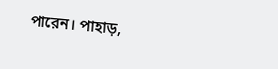পারেন। পাহাড়,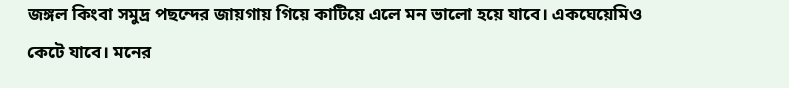জঙ্গল কিংবা সমুদ্র পছন্দের জায়গায় গিয়ে কাটিয়ে এলে মন ভালো হয়ে যাবে। একঘেয়েমিও কেটে যাবে। মনের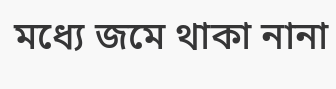মধ্যে জমে থাকা নানা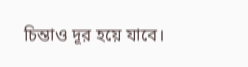চিন্তাও দূর হয়ে যাবে।